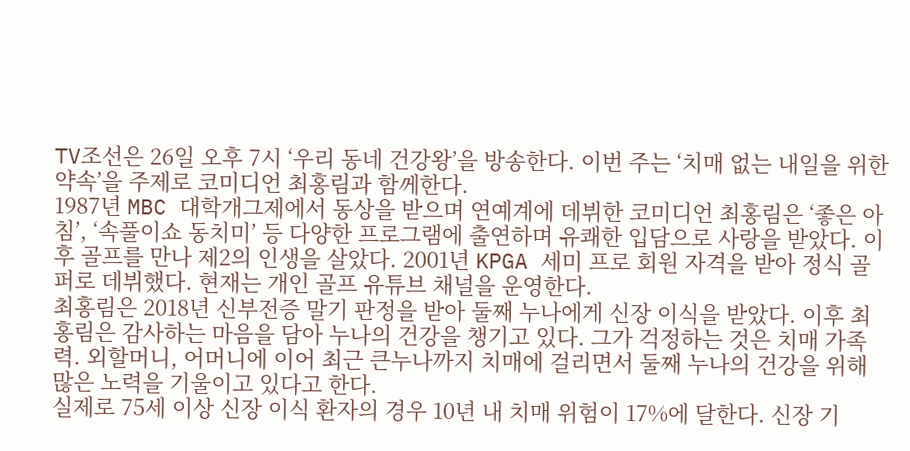TV조선은 26일 오후 7시 ‘우리 동네 건강왕’을 방송한다. 이번 주는 ‘치매 없는 내일을 위한 약속’을 주제로 코미디언 최홍림과 함께한다.
1987년 MBC 대학개그제에서 동상을 받으며 연예계에 데뷔한 코미디언 최홍림은 ‘좋은 아침’, ‘속풀이쇼 동치미’ 등 다양한 프로그램에 출연하며 유쾌한 입담으로 사랑을 받았다. 이후 골프를 만나 제2의 인생을 살았다. 2001년 KPGA 세미 프로 회원 자격을 받아 정식 골퍼로 데뷔했다. 현재는 개인 골프 유튜브 채널을 운영한다.
최홍림은 2018년 신부전증 말기 판정을 받아 둘째 누나에게 신장 이식을 받았다. 이후 최홍림은 감사하는 마음을 담아 누나의 건강을 챙기고 있다. 그가 걱정하는 것은 치매 가족력. 외할머니, 어머니에 이어 최근 큰누나까지 치매에 걸리면서 둘째 누나의 건강을 위해 많은 노력을 기울이고 있다고 한다.
실제로 75세 이상 신장 이식 환자의 경우 10년 내 치매 위험이 17%에 달한다. 신장 기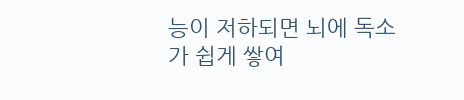능이 저하되면 뇌에 독소가 쉽게 쌓여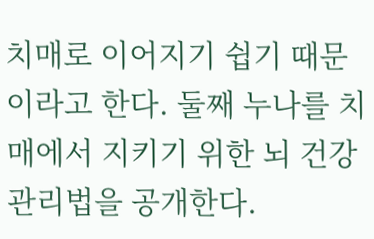치매로 이어지기 쉽기 때문이라고 한다. 둘째 누나를 치매에서 지키기 위한 뇌 건강 관리법을 공개한다.